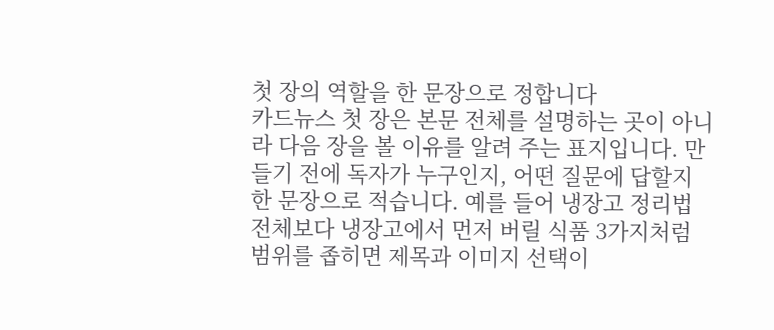첫 장의 역할을 한 문장으로 정합니다
카드뉴스 첫 장은 본문 전체를 설명하는 곳이 아니라 다음 장을 볼 이유를 알려 주는 표지입니다. 만들기 전에 독자가 누구인지, 어떤 질문에 답할지 한 문장으로 적습니다. 예를 들어 냉장고 정리법 전체보다 냉장고에서 먼저 버릴 식품 3가지처럼 범위를 좁히면 제목과 이미지 선택이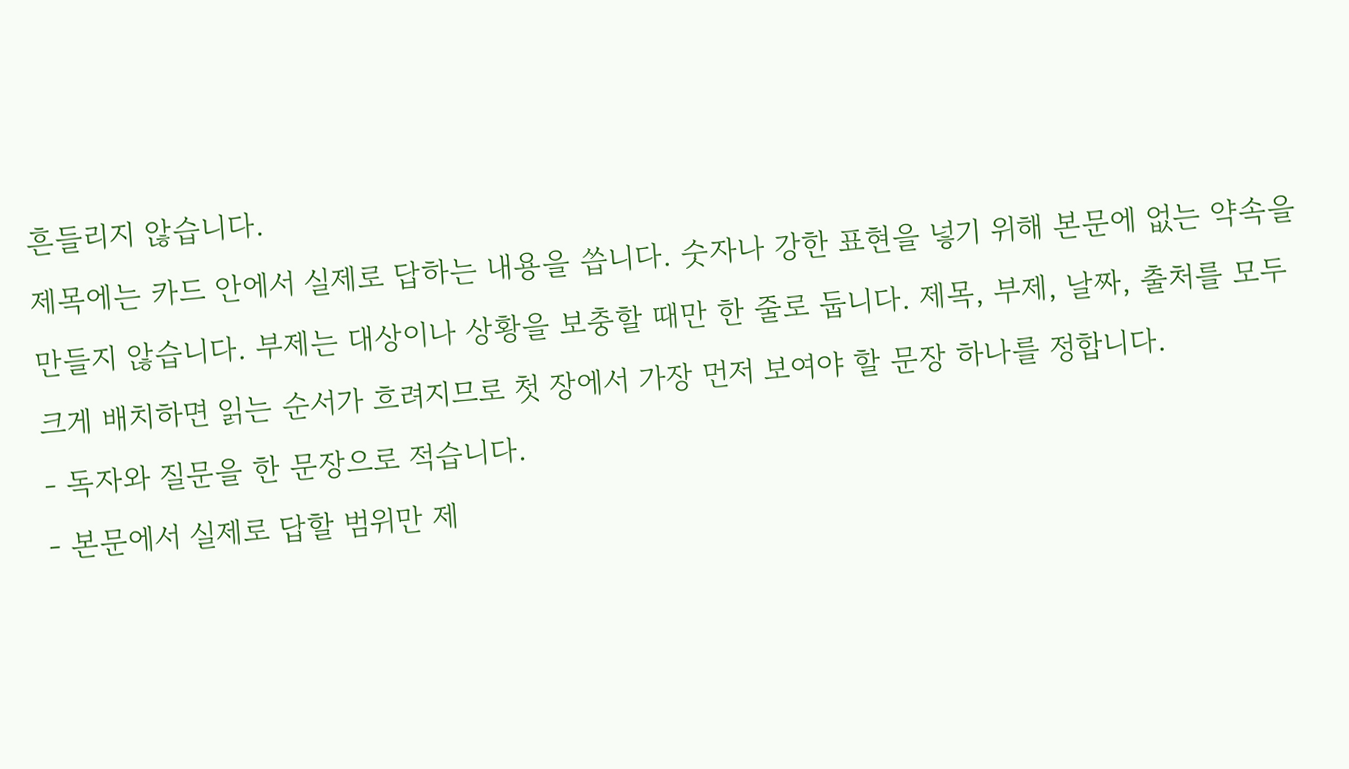흔들리지 않습니다.
제목에는 카드 안에서 실제로 답하는 내용을 씁니다. 숫자나 강한 표현을 넣기 위해 본문에 없는 약속을 만들지 않습니다. 부제는 대상이나 상황을 보충할 때만 한 줄로 둡니다. 제목, 부제, 날짜, 출처를 모두 크게 배치하면 읽는 순서가 흐려지므로 첫 장에서 가장 먼저 보여야 할 문장 하나를 정합니다.
- 독자와 질문을 한 문장으로 적습니다.
- 본문에서 실제로 답할 범위만 제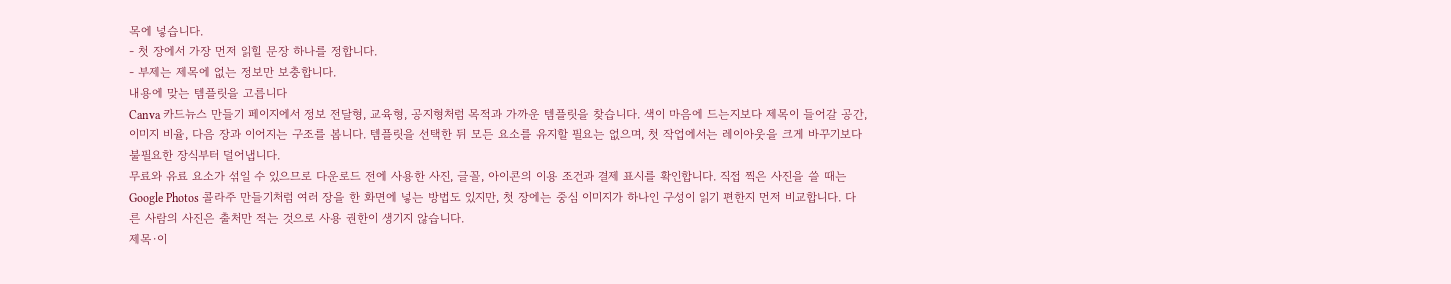목에 넣습니다.
- 첫 장에서 가장 먼저 읽힐 문장 하나를 정합니다.
- 부제는 제목에 없는 정보만 보충합니다.
내용에 맞는 템플릿을 고릅니다
Canva 카드뉴스 만들기 페이지에서 정보 전달형, 교육형, 공지형처럼 목적과 가까운 템플릿을 찾습니다. 색이 마음에 드는지보다 제목이 들어갈 공간, 이미지 비율, 다음 장과 이어지는 구조를 봅니다. 템플릿을 선택한 뒤 모든 요소를 유지할 필요는 없으며, 첫 작업에서는 레이아웃을 크게 바꾸기보다 불필요한 장식부터 덜어냅니다.
무료와 유료 요소가 섞일 수 있으므로 다운로드 전에 사용한 사진, 글꼴, 아이콘의 이용 조건과 결제 표시를 확인합니다. 직접 찍은 사진을 쓸 때는 Google Photos 콜라주 만들기처럼 여러 장을 한 화면에 넣는 방법도 있지만, 첫 장에는 중심 이미지가 하나인 구성이 읽기 편한지 먼저 비교합니다. 다른 사람의 사진은 출처만 적는 것으로 사용 권한이 생기지 않습니다.
제목·이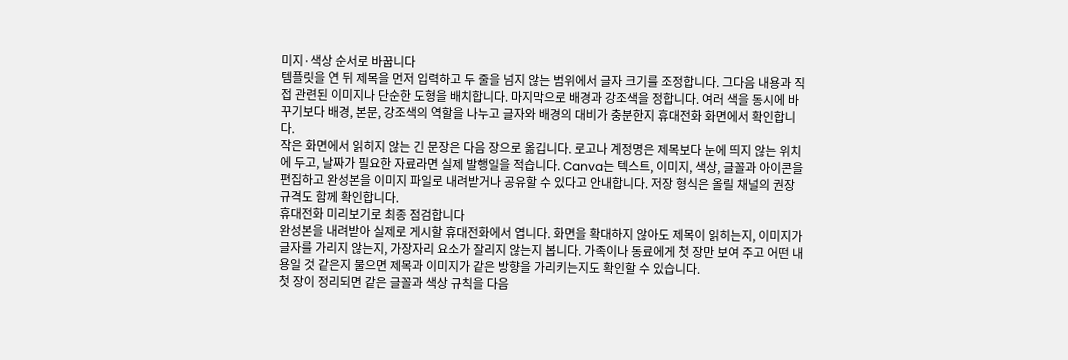미지·색상 순서로 바꿉니다
템플릿을 연 뒤 제목을 먼저 입력하고 두 줄을 넘지 않는 범위에서 글자 크기를 조정합니다. 그다음 내용과 직접 관련된 이미지나 단순한 도형을 배치합니다. 마지막으로 배경과 강조색을 정합니다. 여러 색을 동시에 바꾸기보다 배경, 본문, 강조색의 역할을 나누고 글자와 배경의 대비가 충분한지 휴대전화 화면에서 확인합니다.
작은 화면에서 읽히지 않는 긴 문장은 다음 장으로 옮깁니다. 로고나 계정명은 제목보다 눈에 띄지 않는 위치에 두고, 날짜가 필요한 자료라면 실제 발행일을 적습니다. Canva는 텍스트, 이미지, 색상, 글꼴과 아이콘을 편집하고 완성본을 이미지 파일로 내려받거나 공유할 수 있다고 안내합니다. 저장 형식은 올릴 채널의 권장 규격도 함께 확인합니다.
휴대전화 미리보기로 최종 점검합니다
완성본을 내려받아 실제로 게시할 휴대전화에서 엽니다. 화면을 확대하지 않아도 제목이 읽히는지, 이미지가 글자를 가리지 않는지, 가장자리 요소가 잘리지 않는지 봅니다. 가족이나 동료에게 첫 장만 보여 주고 어떤 내용일 것 같은지 물으면 제목과 이미지가 같은 방향을 가리키는지도 확인할 수 있습니다.
첫 장이 정리되면 같은 글꼴과 색상 규칙을 다음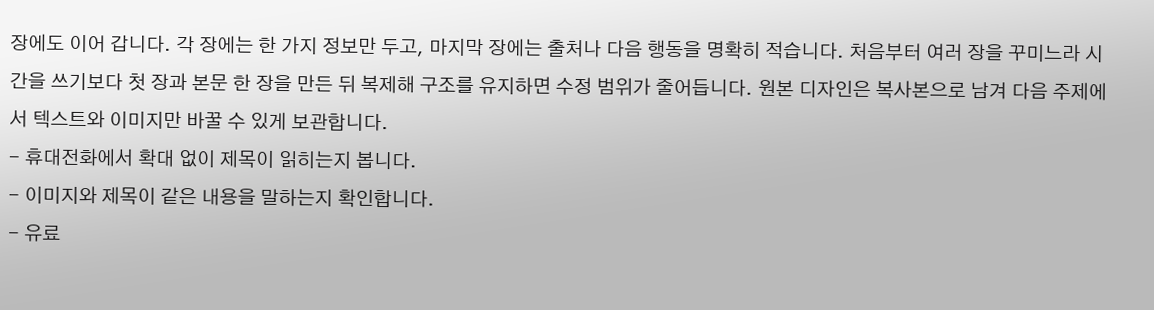장에도 이어 갑니다. 각 장에는 한 가지 정보만 두고, 마지막 장에는 출처나 다음 행동을 명확히 적습니다. 처음부터 여러 장을 꾸미느라 시간을 쓰기보다 첫 장과 본문 한 장을 만든 뒤 복제해 구조를 유지하면 수정 범위가 줄어듭니다. 원본 디자인은 복사본으로 남겨 다음 주제에서 텍스트와 이미지만 바꿀 수 있게 보관합니다.
- 휴대전화에서 확대 없이 제목이 읽히는지 봅니다.
- 이미지와 제목이 같은 내용을 말하는지 확인합니다.
- 유료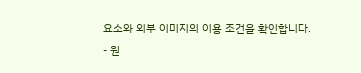요소와 외부 이미지의 이용 조건을 확인합니다.
- 원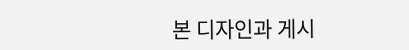본 디자인과 게시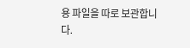용 파일을 따로 보관합니다.